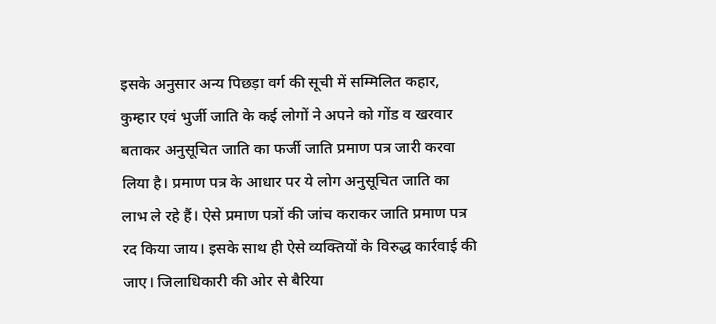इसके अनुसार अन्य पिछड़ा वर्ग की सूची में सम्मिलित कहार, कुम्हार एवं भुर्जी जाति के कई लोगों ने अपने को गोंड व खरवार बताकर अनुसूचित जाति का फर्जी जाति प्रमाण पत्र जारी करवा लिया है। प्रमाण पत्र के आधार पर ये लोग अनुसूचित जाति का लाभ ले रहे हैं। ऐसे प्रमाण पत्रों की जांच कराकर जाति प्रमाण पत्र रद किया जाय। इसके साथ ही ऐसे व्यक्तियों के विरुद्ध कार्रवाई की जाए। जिलाधिकारी की ओर से बैरिया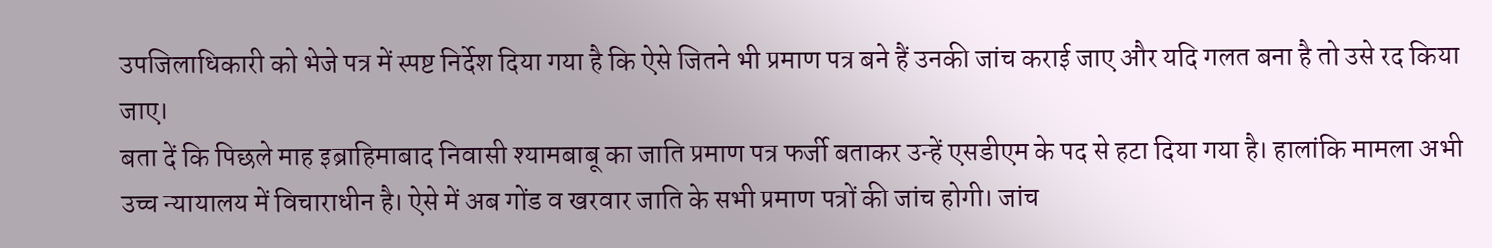उपजिलाधिकारी को भेजे पत्र में स्पष्ट निर्देश दिया गया है कि ऐसे जितने भी प्रमाण पत्र बने हैं उनकी जांच कराई जाए और यदि गलत बना है तो उसे रद किया जाए।
बता दें कि पिछले माह इब्राहिमाबाद निवासी श्यामबाबू का जाति प्रमाण पत्र फर्जी बताकर उन्हें एसडीएम के पद से हटा दिया गया है। हालांकि मामला अभी उच्च न्यायालय में विचाराधीन है। ऐसे में अब गोंड व खरवार जाति के सभी प्रमाण पत्रों की जांच होगी। जांच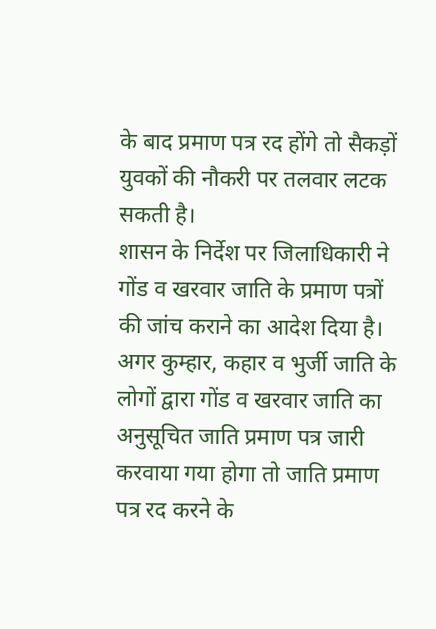के बाद प्रमाण पत्र रद होंगे तो सैकड़ों युवकों की नौकरी पर तलवार लटक सकती है।
शासन के निर्देश पर जिलाधिकारी ने गोंड व खरवार जाति के प्रमाण पत्रों की जांच कराने का आदेश दिया है। अगर कुम्हार, कहार व भुर्जी जाति के लोगों द्वारा गोंड व खरवार जाति का अनुसूचित जाति प्रमाण पत्र जारी करवाया गया होगा तो जाति प्रमाण पत्र रद करने के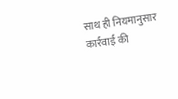साथ ही नियमानुसार कार्रवाई की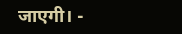जाएगी। -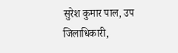सुरेश कुमार पाल, उप जिलाधिकारी,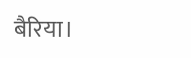बैरिया।